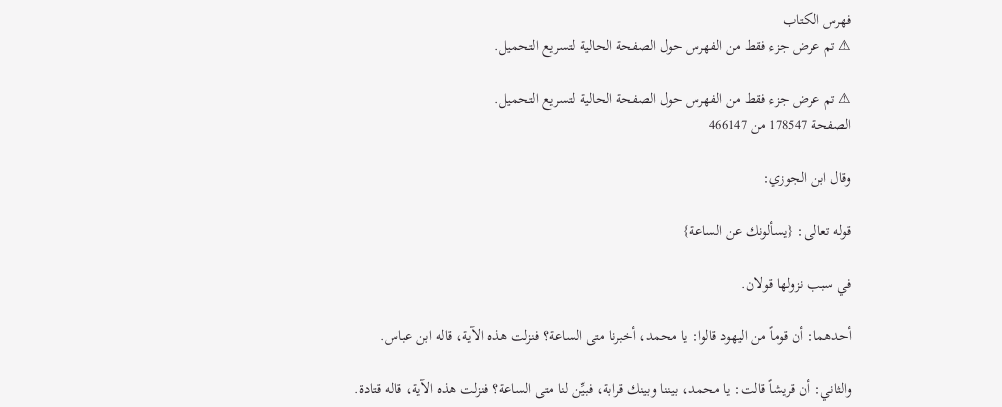فهرس الكتاب
⚠ تم عرض جزء فقط من الفهرس حول الصفحة الحالية لتسريع التحميل.

⚠ تم عرض جزء فقط من الفهرس حول الصفحة الحالية لتسريع التحميل.
الصفحة 178547 من 466147

وقال ابن الجوزي:

قوله تعالى: {يسألونك عن الساعة}

في سبب نزولها قولان.

أحدهما: أن قوماً من اليهود قالوا: يا محمد، أخبرنا متى الساعة؟ فنزلت هذه الآية، قاله ابن عباس.

والثاني: أن قريشاً قالت: يا محمد، بيننا وبينك قرابة، فبيِّن لنا متى الساعة؟ فنزلت هذه الآية، قاله قتادة.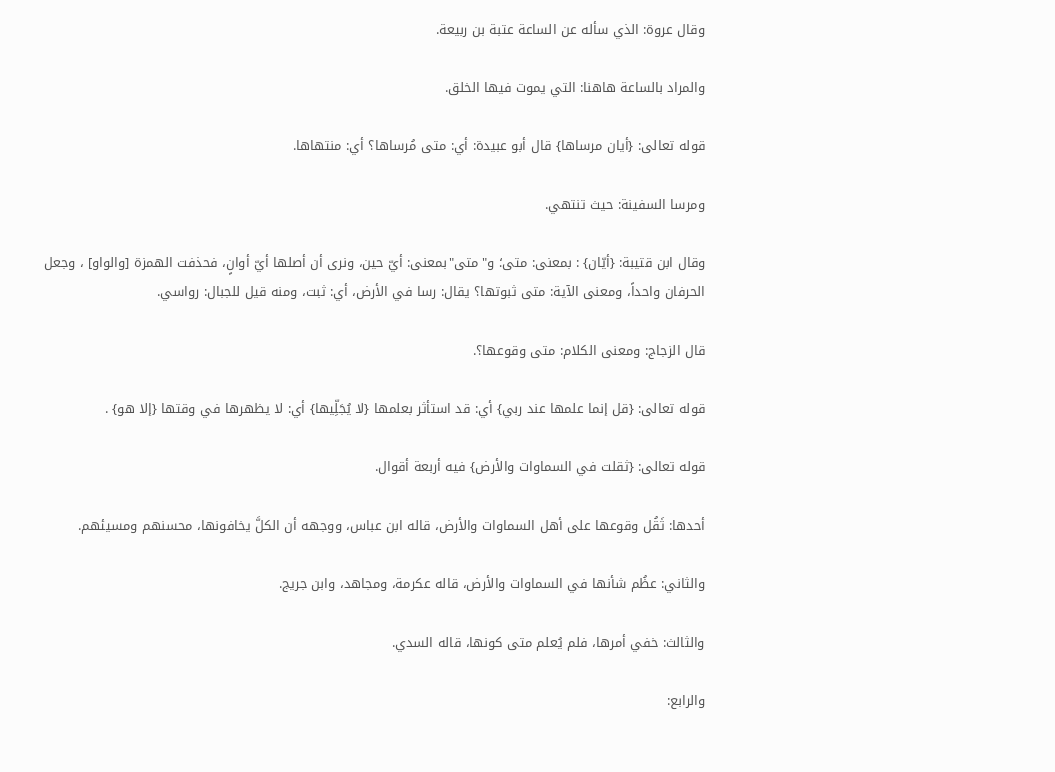وقال عروة: الذي سأله عن الساعة عتبة بن ربيعة.

والمراد بالساعة هاهنا: التي يموت فيها الخلق.

قوله تعالى: {أيان مرساها} قال أبو عبيدة: أي: متى مُرساها؟ أي: منتهاها.

ومرسا السفينة: حيث تنتهي.

وقال ابن قتيبة: {أيّان} : بمعنى: متى؛ و"متى"بمعنى: أيّ حين، ونرى أن أصلها أيّ أوانٍ، فحذفت الهمزة [والواو] ، وجعل الحرفان واحداً، ومعنى الآية: متى ثبوتها؟ يقال: رسا في الأرض، أي: ثبت، ومنه قيل للجبال: رواسي.

قال الزجاج: ومعنى الكلام: متى وقوعها؟.

قوله تعالى: {قل إنما علمها عند ربي} أي: قد استأثر بعلمها {لا يُجَلِّيها} أي: لا يظهرها في وقتها {إلا هو} .

قوله تعالى: {ثقلت في السماوات والأرض} فيه أربعة أقوال.

أحدها: ثَقُل وقوعها على أهل السماوات والأرض، قاله ابن عباس، ووجهه أن الكلَّ يخافونها، محسنهم ومسيئهم.

والثاني: عظُم شأنها في السماوات والأرض، قاله عكرمة، ومجاهد، وابن جريج.

والثالث: خفي أمرها، فلم يُعلم متى كونها، قاله السدي.

والرابع: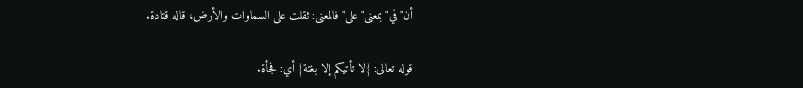أن"في"بمعنى"على"فالمعنى: ثقلت على السماوات والأرض، قاله قتادة.

قوله تعالى: {لا تأتيكم إلا بغتة} أي: فجأة.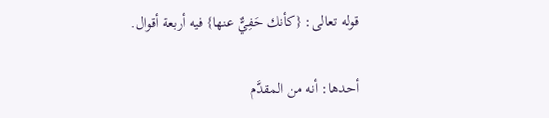قوله تعالى: {كأنك حَفِيٌّ عنها} فيه أربعة أقوال.

أحدها: أنه من المقدَّم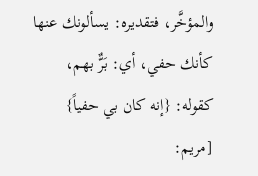والمؤخَّر، فتقديره: يسألونك عنها كأنك حفي، أي: بَرٌّ بهم، كقوله: {إنه كان بي حفياً} [مريم: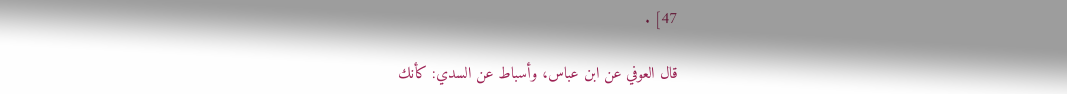47] .

قال العوفي عن ابن عباس، وأسباط عن السدي: كأنك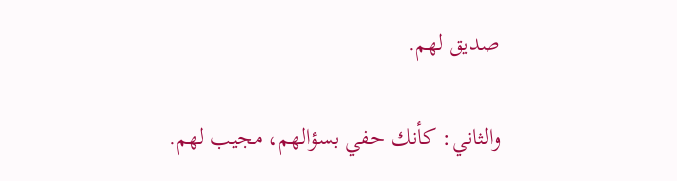صديق لهم.

والثاني: كأنك حفي بسؤالهم، مجيب لهم.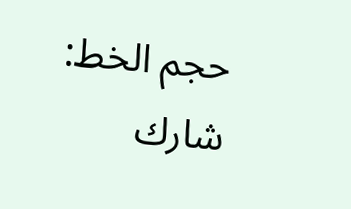حجم الخط:
شارك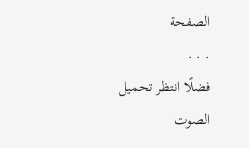الصفحة
. . .
فضلًا انتظر تحميل الصوت